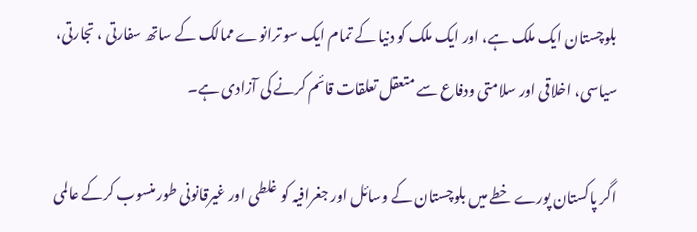بلوچستان ایک ملک ہے، اور ایک ملک کو دنیا کے تمام ایک سو ترانوے ممالک کے ساتھ سفارتی ، تجارتی، سیاسی، اخلاقی اور سلامتی ودفاع سے متعقل تعلقات قائم کرنے کی آزادی ہے۔

اگر پاکستان پورے خطے میں بلوچستان کے وسائل اور جغرافیہ کو غلطی اور غیرقانونی طور منسوب کرکے عالمی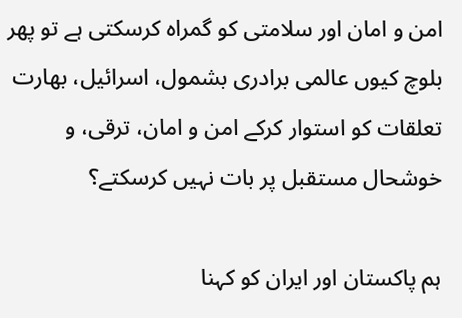امن و امان اور سلامتی کو گمراہ کرسکتی ہے تو پھر بلوچ کیوں عالمی برادری بشمول، اسرائیل، بھارت تعلقات کو استوار کرکے امن و امان، ترقی، و خوشحال مستقبل پر بات نہیں کرسکتے؟

ہم پاکستان اور ایران کو کہنا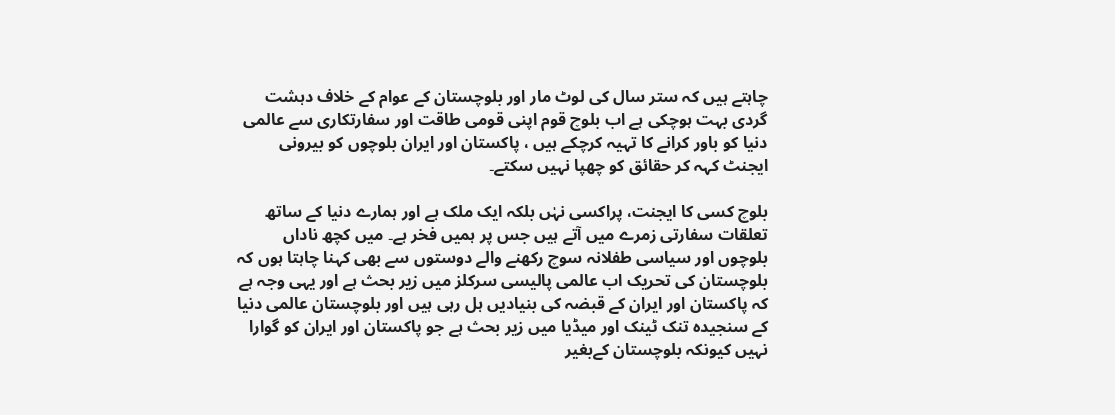چاہتے ہیں کہ ستر سال کی لوٹ مار اور بلوچستان کے عوام کے خلاف دہشت گردی بہت ہوچکی ہے اب بلوچ قوم اپنی قومی طاقت اور سفارتکاری سے عالمی دنیا کو باور کرانے کا تہیہ کرچکے ہیں ، پاکستان اور ایران بلوچوں کو بیرونی ایجنٹ کہہ کر حقائق کو چھپا نہیں سکتے۔

بلوچ کسی کا ایجنت، پراکسی نہٰں بلکہ ایک ملک ہے اور ہمارے دنیا کے ساتھ تعلقات سفارتی زمرے میں آتے ہیں جس پر ہمیں فخر ہے۔ میں کچھ ناداں بلوچوں اور سیاسی طفلانہ سوچ رکھنے والے دوستوں سے بھی کہنا چاہتا ہوں کہ بلوچستان کی تحریک اب عالمی پالیسی سرکلز میں زیر بحث ہے اور یہی وجہ ہے کہ پاکستان اور ایران کے قبضہ کی بنیادیں ہل رہی ہیں اور بلوچستان عالمی دنیا کے سنجیدہ تنک ٹینک اور میڈیا میں زیر بحث ہے جو پاکستان اور ایران کو گوارا نہیں کیونکہ بلوچستان کےبغیر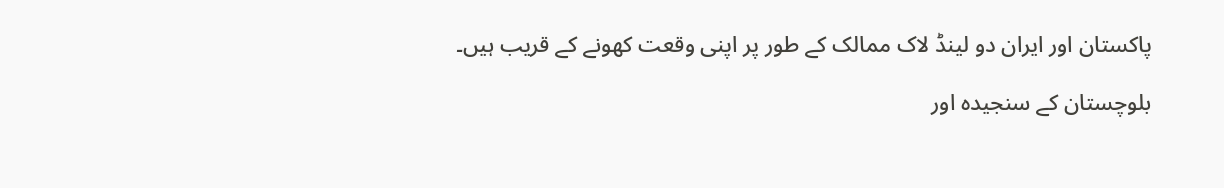پاکستان اور ایران دو لینڈ لاک ممالک کے طور پر اپنی وقعت کھونے کے قریب ہیں۔

بلوچستان کے سنجیدہ اور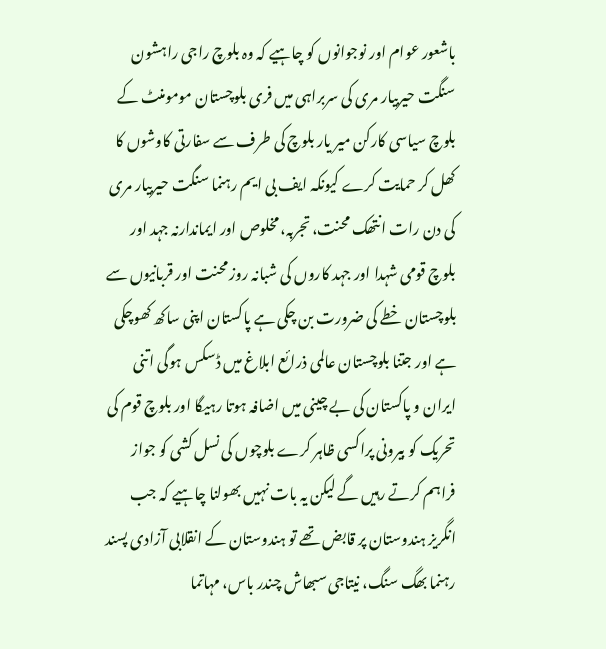باشعور عوام اور نوجوانوں کو چاہیے کہ وہ بلوچ راجی راہشون سنگت حیربیار مری کی سربراہی میں فری بلوچستان مومومنٹ کے بلوچ سیاسی کارکن میر یار بلوچ کی طرف سے سفارتی کاوشوں کا کھل کر حمایت کرے کیونکہ ایف بی ایم رہنما سنگت حیربیار مری کی دن رات انتھک محنت، تجربہ، مخلوص اور ایماندارنہ جہد اور بلوچ قومی شہدا اور جہد کاروں کی شبانہ روز محنت اور قربانیوں سے بلوچستان خطے کی ضرورت بن چکی ہے پاکستان اپنی ساکھ کھوچکی ہے اور جتنا بلوچستان عالمی ذرائع ابلاغ میں ڈسکس ہوگی اتنی ایران و پاکستان کی بے چینی میں اضافہ ہوتا رہیگا اور بلوچ قوم کی تحریک کو بیرونی پراکسی ظاہر کرے بلوچوں کی نسل کشی کو جواز فراہم کرتے رہیں گے لیکن یہ بات نہیں بھولنا چاہیے کہ جب انگریز ہندوستان پر قابض تھے تو ہندوستان کے انقلابی آزادی پسند رہنما بھگ سنگ، نیتاجی سبھاش چندر باس، مہاتما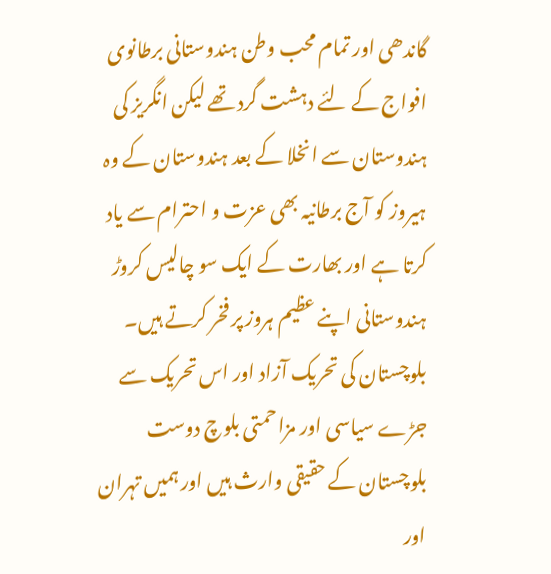گاندھی اور تمام محب وطن ہندوستانی برطانوی افواج کے لئے دہشت گرد تھے لیکن انگریز کی ہندوستان سے انخلا کے بعد ہندوستان کے وہ ہیروز کو آج برطانیہ بھی عزت و احترام سے یاد کرتا ہے اور بھارت کے ایک سو چالیس کروڑ ہندوستانی اپنے عظیم ہروز پر فخر کرتے ہیں۔ بلوچستان کی تحریک آزاد اور اس تحریک سے جڑے سیاسی اور مزاحمتی بلوچ دوست بلوچستان کے حقیقی وارث ہیں اور ہمیں تہران اور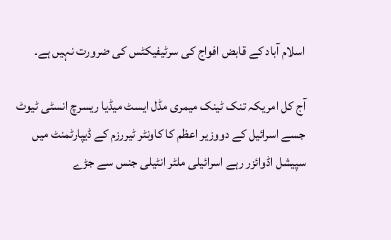اسلام آباد کے قابض افواج کی سرٹیفیکٹس کی ضرورت نہیں ہے۔

آج کل امریکہ تنک ٹینک میمری مڈل ایسٹ میڈیا ریسرچ انسٹی ٹیوٹ جسے اسرائیل کے دووزیر اعظم کا کاونٹر ٹیررزم کے ڈیپارٹمنٹ میں سپیشل اڈوائزر رہے اسرائیلی ملٹر انٹیلی جنس سے جڑے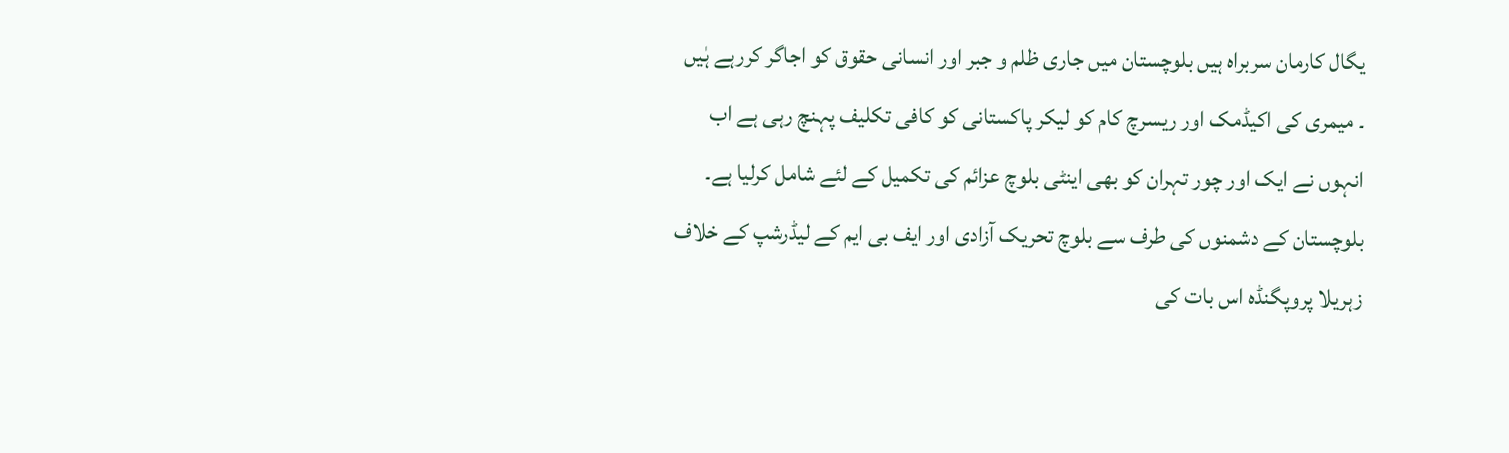یگال کارمان سربراہ ہیں بلوچستان میں جاری ظلم و جبر اور انسانی حقوق کو اجاگر کررہے ہٰیں ۔ میمری کی اکیڈمک اور ریسرچ کام کو لیکر پاکستانی کو کافی تکلیف پہنچ رہی ہے اب انہوں نے ایک اور چور تہران کو بھی اینٹی بلوچ عزائم کی تکمیل کے لئے شامل کرلیا ہے۔ بلوچستان کے دشمنوں کی طرف سے بلوچ تحریک آزادی اور ایف بی ایم کے لیڈرشپ کے خلاف زہریلا پروپگنڈہ اس بات کی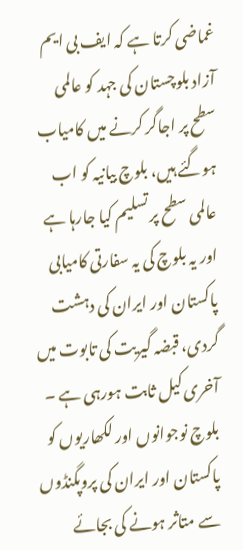غماضی کرتا ہے کہ ایف بی ایم آزاد بلوچستان کی جہد کو عالمی سطح پر اجاگر کرنے میں کامیاب ہوگئے ہیں، بلوچ بیانیہ کو اب عالمی سطح پر تسلیم کیا جارہا ہے اور یہ بلوچ کی یہ سفارتی کامیابی پاکستان اور ایران کی دہشت گردی، قبضہ گیریت کی تابوت میں آخری کیل ثابت ہورہی ہے ۔ بلوچ نوجوانوں اور لکھاریوں کو پاکستان اور ایران کی پروپگنڈوں سے متاثر ہونے کی بجائے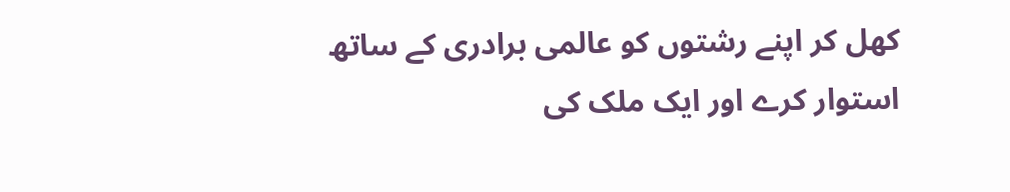کھل کر اپنے رشتوں کو عالمی برادری کے ساتھ استوار کرے اور ایک ملک کی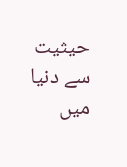حیثیت سے دنیا میں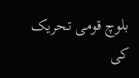بلوچ قومی تحریک کی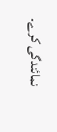نمائندگی کرے۔